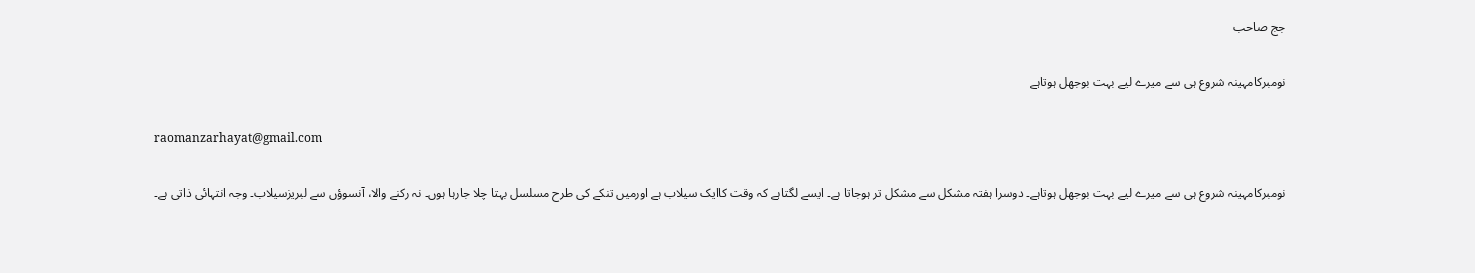جج صاحب

نومبرکامہینہ شروع ہی سے میرے لیے بہت بوجھل ہوتاہے

raomanzarhayat@gmail.com

نومبرکامہینہ شروع ہی سے میرے لیے بہت بوجھل ہوتاہے۔ دوسرا ہفتہ مشکل سے مشکل تر ہوجاتا ہے۔ ایسے لگتاہے کہ وقت کاایک سیلاب ہے اورمیں تنکے کی طرح مسلسل بہتا چلا جارہا ہوں۔ نہ رکنے والا، آنسوؤں سے لبریزسیلاب۔ وجہ انتہائی ذاتی ہے۔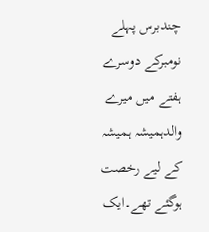چندبرس پہلے نومبرکے دوسرے ہفتے میں میرے والدہمیشہ ہمیشہ کے لیے رخصت ہوگئے تھے۔ایک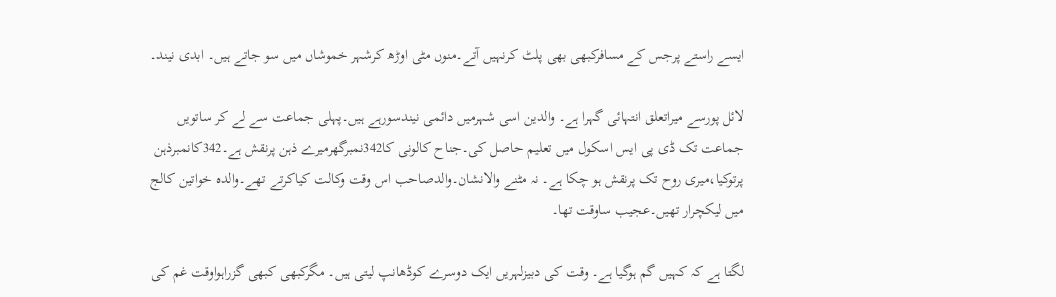ایسے راستے پرجس کے مسافرکبھی بھی پلٹ کرنہیں آتے۔منوں مٹی اوڑھ کرشہر خموشاں میں سو جاتے ہیں۔ ابدی نیند۔

لائل پورسے میراتعلق انتہائی گہرا ہے۔ والدین اسی شہرمیں دائمی نیندسورہے ہیں۔پہلی جماعت سے لے کر ساتویں جماعت تک ڈی پی ایس اسکول میں تعلیم حاصل کی۔جناح کالونی کا342نمبرگھرمیرے ذہن پرنقش ہے۔342کانمبرذہن پرتوکیا،میری روح تک پرنقش ہو چکا ہے۔ نہ مٹنے والانشان۔والدصاحب اس وقت وکالت کیاکرتے تھے۔والدہ خواتین کالج میں لیکچرار تھیں۔عجیب ساوقت تھا۔

لگتا ہے کہ کہیں گم ہوگیا ہے۔ وقت کی دبیزلہریں ایک دوسرے کوڈھانپ لیتی ہیں۔ مگرکبھی کبھی گزراہواوقت غم کی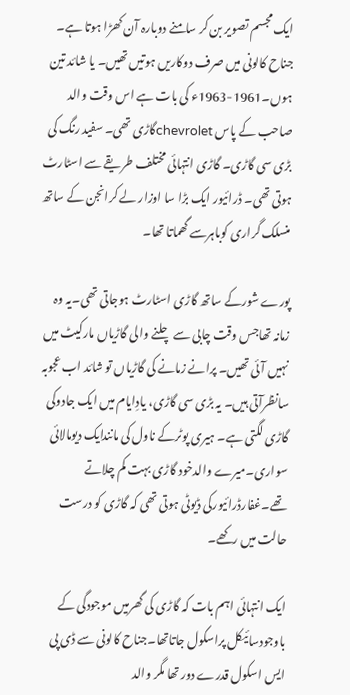ایک مجسم تصویر بن کر سامنے دوبارہ آن کھڑا ہوتا ہے۔ جناح کالونی میں صرف دوکاریں ہوتیں تھیں۔ یا شائد تین ہوں۔1961-1963ء کی بات ہے اس وقت والد صاحب کے پاس chevroletگاڑی تھی۔ سفید رنگ کی بڑی سی گاڑی۔ گاڑی انتہائی مختلف طریقے سے اسٹارٹ ہوتی تھی۔ ڈرائیور ایک بڑا سا اوزار لے کرانجن کے ساتھ منسلک گراری کوباہرسے گھماتا تھا۔

پورے شورکے ساتھ گاڑی اسٹارٹ ہوجاتی تھی۔یہ وہ زمانہ تھاجس وقت چابی سے چلنے والی گاڑیاں مارکیٹ میں نہیں آئی تھیں۔ پرانے زمانے کی گاڑیاں تو شائد اب عجوبہ سانظرآتی ہیں۔ یہ بڑی سی گاڑی، یادِایام میں ایک جادوکی گاڑی لگتی ہے۔ ہیری پوٹرکے ناول کی مانندایک دیومالائی سواری۔میرے والدخود گاڑی بہت کم چلاتے تھے۔غفارڈرائیورکی ڈیوٹی ہوتی تھی کہ گاڑی کو درست حالت میں رکھے۔

ایک انتہائی اہم بات کہ گاڑی کی گھرمیں موجودگی کے باوجودسائیکل پراسکول جاتاتھا۔جناح کالونی سے ڈی پی ایس اسکول قدرے دور تھا مگر والد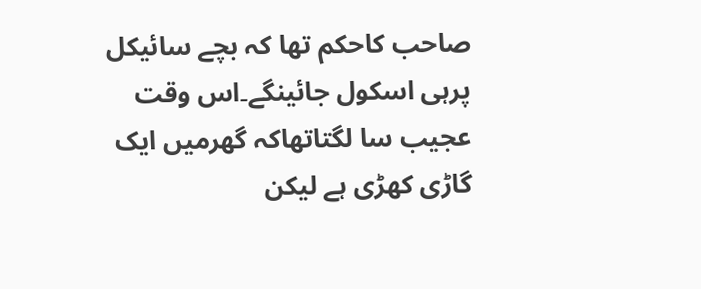صاحب کاحکم تھا کہ بچے سائیکل پرہی اسکول جائینگے۔اس وقت عجیب سا لگتاتھاکہ گھرمیں ایک گاڑی کھڑی ہے لیکن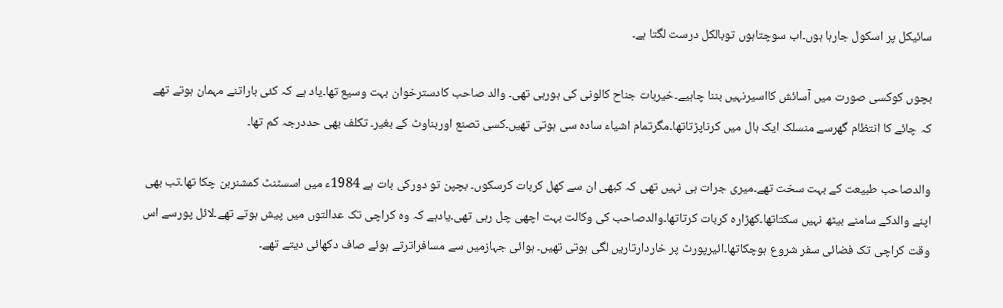سائیکل پر اسکول جارہا ہوں۔اب سوچتاہوں توبالکل درست لگتا ہے۔

بچوں کوکسی صورت میں آسائش کااسیرنہیں بننا چاہیے۔خیربات جناح کالونی کی ہورہی تھی۔ والد صاحب کادسترخوان بہت وسیع تھا۔یاد ہے کہ کئی باراتنے مہمان ہوتے تھے کہ چائے کا انتظام گھرسے منسلک ایک ہال میں کرناپڑتاتھا۔مگرتمام اشیاء سادہ سی ہوتی تھیں۔کسی تصنع اوربناوٹ کے بغیر۔ تکلف بھی حددرجہ کم تھا۔

والدصاحب طبیعت کے بہت سخت تھے۔میری جرات ہی نہیں تھی کہ کبھی ان سے کھل کربات کرسکوں۔ بچپن تو دورکی بات ہے 1984ء میں اسسٹنٹ کمشنربن چکا تھا۔تب بھی اپنے والدکے سامنے بیٹھ نہیں سکتاتھا۔کھڑارہ کربات کرتاتھا۔والدصاحب کی وکالت بہت اچھی چل رہی تھی۔یادہے کہ وہ کراچی تک عدالتوں میں پیش ہوتے تھے۔لائل پورسے اس وقت کراچی تک فضائی سفر شروع ہوچکاتھا۔ائیرپورٹ پر خاردارتاریں لگی ہوتی تھیں۔ ہوائی جہازمیں سے مسافراترتے ہوئے صاف دکھائی دیتے تھے۔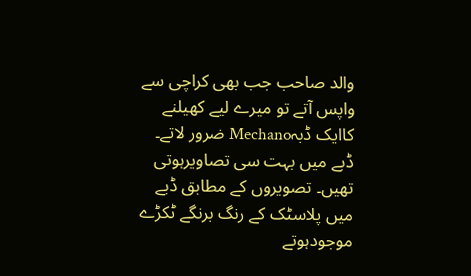والد صاحب جب بھی کراچی سے واپس آتے تو میرے لیے کھیلنے کاایک ڈبہMechano ضرور لاتے۔ ڈبے میں بہت سی تصاویرہوتی تھیں۔ تصویروں کے مطابق ڈبے میں پلاسٹک کے رنگ برنگے ٹکڑے موجودہوتے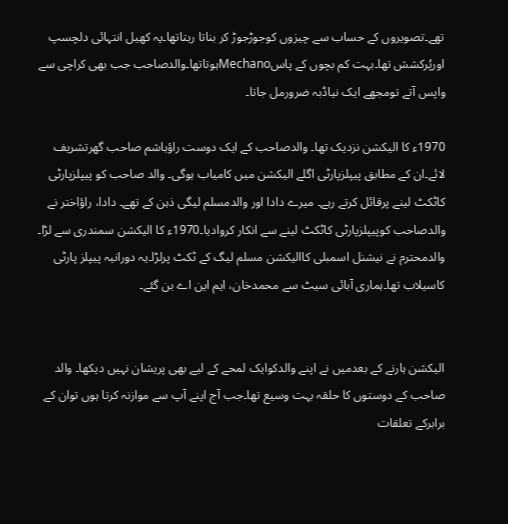تھے۔تصویروں کے حساب سے چیزوں کوجوڑجوڑ کر بناتا رہتاتھا۔یہ کھیل انتہائی دلچسپ اورپُرکشش تھا۔بہت کم بچوں کے پاسMechanoہوتاتھا۔والدصاحب جب بھی کراچی سے واپس آتے تومجھے ایک نیاڈبہ ضرورمل جاتا۔

1970ء کا الیکشن نزدیک تھا۔ والدصاحب کے ایک دوست راؤہاشم صاحب گھرتشریف لائے۔ان کے مطابق پیپلزپارٹی اگلے الیکشن میں کامیاب ہوگی۔ والد صاحب کو پیپلزپارٹی کاٹکٹ لینے پرقائل کرتے رہے۔ میرے دادا اور والدمسلم لیگی ذہن کے تھے۔ دادا، راؤاختر نے والدصاحب کوپیپلزپارٹی کاٹکٹ لینے سے انکار کروادیا۔1970ء کا الیکشن سمندری سے لڑا۔ والدمحترم نے نیشنل اسمبلی کاالیکشن مسلم لیگ کے ٹکٹ پرلڑا۔یہ دورانیہ پیپلز پارٹی کاسیلاب تھا۔ہماری آبائی سیٹ سے محمدخان، ایم این اے بن گئے۔


الیکشن ہارنے کے بعدمیں نے اپنے والدکوایک لمحے کے لیے بھی پریشان نہیں دیکھا۔ والد صاحب کے دوستوں کا حلقہ بہت وسیع تھا۔جب آج اپنے آپ سے موازنہ کرتا ہوں توان کے برابرکے تعلقات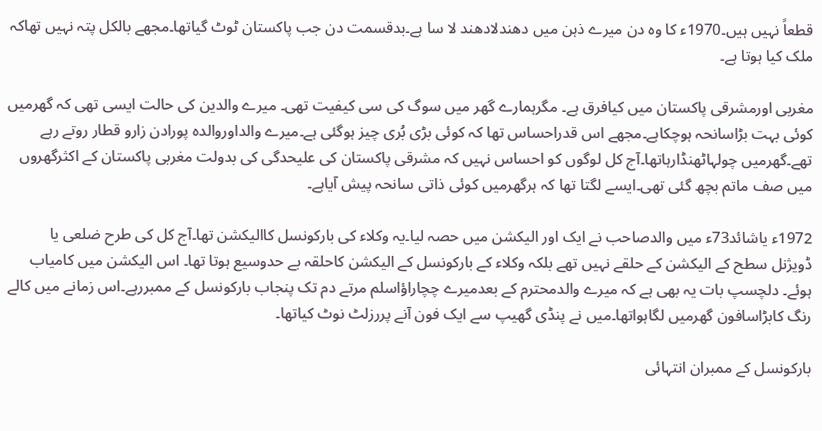قطعاً نہیں ہیں۔1970ء کا وہ دن میرے ذہن میں دھندلادھند لا سا ہے۔بدقسمت دن جب پاکستان ٹوٹ گیاتھا۔مجھے بالکل پتہ نہیں تھاکہ ملک کیا ہوتا ہے۔

مغربی اورمشرقی پاکستان میں کیافرق ہے۔ مگرہمارے گھر میں سوگ کی سی کیفیت تھی۔ میرے والدین کی حالت ایسی تھی کہ گھرمیں کوئی بہت بڑاسانحہ ہوچکاہے۔مجھے اس قدراحساس تھا کہ کوئی بڑی بُری چیز ہوگئی ہے۔میرے والداوروالدہ پورادن زارو قطار روتے رہے تھے۔گھرمیں چولہاٹھنڈارہاتھا۔آج کل لوگوں کو احساس نہیں کہ مشرقی پاکستان کی علیحدگی کی بدولت مغربی پاکستان کے اکثرگھروں میں صف ماتم بچھ گئی تھی۔ایسے لگتا تھا کہ ہرگھرمیں کوئی ذاتی سانحہ پیش آیاہے۔

1972ء یاشائد73ء میں والدصاحب نے ایک اور الیکشن میں حصہ لیا۔یہ وکلاء کی بارکونسل کاالیکشن تھا۔آج کل کی طرح ضلعی یا ڈویژنل سطح کے الیکشن کے حلقے نہیں تھے بلکہ وکلاء کے بارکونسل کے الیکشن کاحلقہ بے حدوسیع ہوتا تھا۔ اس الیکشن میں کامیاب ہوئے۔ دلچسپ بات یہ بھی ہے کہ میرے والدمحترم کے بعدمیرے چچاراؤاسلم مرتے دم تک پنجاب بارکونسل کے ممبررہے۔اس زمانے میں کالے رنگ کابڑاسافون گھرمیں لگاہواتھا۔میں نے پنڈی گھیپ سے ایک فون آنے پررزلٹ نوٹ کیاتھا۔

بارکونسل کے ممبران انتہائی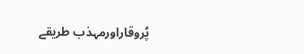پُروقاراورمہذب طریقے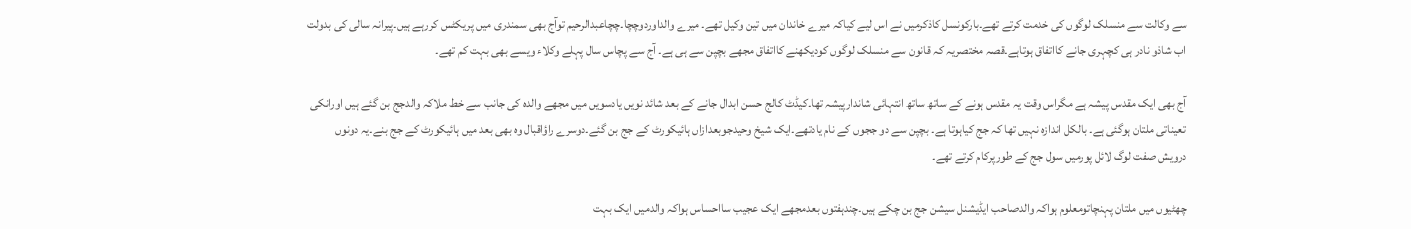سے وکالت سے منسلک لوگوں کی خدمت کرتے تھے۔بارکونسل کاذکرمیں نے اس لیے کیاکہ میرے خاندان میں تین وکیل تھے۔ میرے والداوردوچچا۔چچاعبدالرحیم توآج بھی سمندری میں پریکٹس کررہے ہیں۔پیرانہ سالی کی بدولت اب شاذو نادر ہی کچہری جانے کااتفاق ہوتاہے۔قصہ مختصریہ کہ قانون سے منسلک لوگوں کودیکھنے کااتفاق مجھے بچپن سے ہی ہے۔ آج سے پچاس سال پہلے وکلاء ویسے بھی بہت کم تھے۔

آج بھی ایک مقدس پیشہ ہے مگراس وقت یہ مقدس ہونے کے ساتھ ساتھ انتہائی شاندارپیشہ تھا۔کیڈٹ کالج حسن ابدال جانے کے بعد شائد نویں یادسویں میں مجھے والدہ کی جانب سے خط ملاکہ والدجج بن گئے ہیں اورانکی تعیناتی ملتان ہوگئی ہے۔ بالکل اندازہ نہیں تھا کہ جج کیاہوتا ہے۔ بچپن سے دو ججوں کے نام یادتھے۔ایک شیخ وحیدجوبعدازاں ہائیکورٹ کے جج بن گئے۔دوسرے راؤاقبال وہ بھی بعد میں ہائیکورٹ کے جج بنے۔یہ دونوں درویش صفت لوگ لائل پورمیں سول جج کے طورپرکام کرتے تھے۔

چھٹیوں میں ملتان پہنچاتومعلوم ہواکہ والدصاحب ایڈیشنل سیشن جج بن چکے ہیں۔چندہفتوں بعدمجھے ایک عجیب سااحساس ہواکہ والدمیں ایک بہت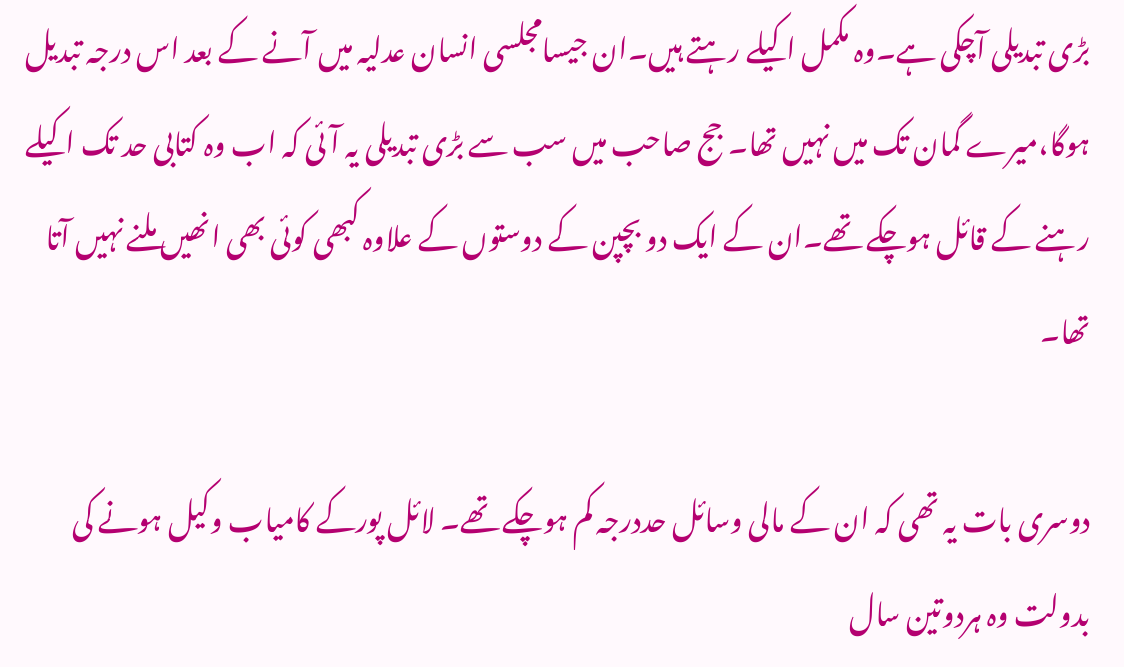بڑی تبدیلی آچکی ہے۔وہ مکمل اکیلے رہتے ہیں۔ان جیسامجلسی انسان عدلیہ میں آنے کے بعد اس درجہ تبدیل ہوگا،میرے گمان تک میں نہیں تھا۔ جج صاحب میں سب سے بڑی تبدیلی یہ آئی کہ اب وہ کتابی حد تک اکیلے رہنے کے قائل ہوچکے تھے۔ان کے ایک دو بچپن کے دوستوں کے علاوہ کبھی کوئی بھی انھیں ملنے نہیں آتا تھا۔

دوسری بات یہ تھی کہ ان کے مالی وسائل حددرجہ کم ہوچکے تھے۔ لائل پورکے کامیاب وکیل ہونے کی بدولت وہ ہردوتین سال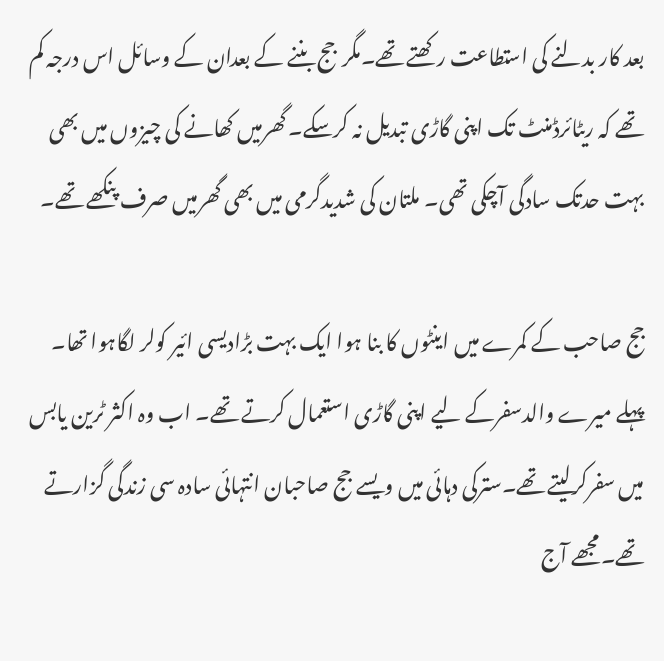بعد کار بدلنے کی استطاعت رکھتے تھے۔مگرجج بننے کے بعدان کے وسائل اس درجہ کم تھے کہ ریٹائرڈمنٹ تک اپنی گاڑی تبدیل نہ کرسکے۔ گھرمیں کھانے کی چیزوں میں بھی بہت حدتک سادگی آچکی تھی۔ ملتان کی شدیدگرمی میں بھی گھرمیں صرف پنکھے تھے۔

جج صاحب کے کمرے میں اینٹوں کا بنا ہوا ایک بہت بڑادیسی ائیر کولر لگاہوا تھا۔ پہلے میرے والدسفرکے لیے اپنی گاڑی استعمال کرتے تھے۔ اب وہ اکثر ٹرین یابس میں سفرکرلیتے تھے۔سترکی دہائی میں ویسے جج صاحبان انتہائی سادہ سی زندگی گزارتے تھے۔مجھے آج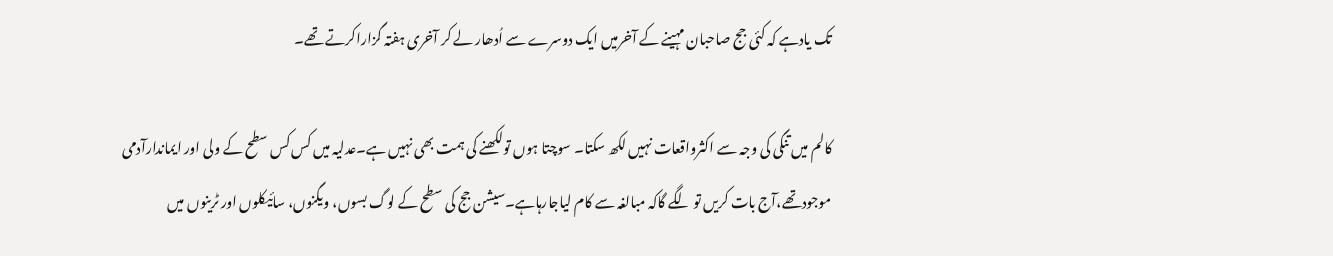تک یادہے کہ کئی جج صاحبان مہینے کے آخرمیں ایک دوسرے سے اُدھار لے کر آخری ہفتہ گزاراکرتے تھے۔

کالم میں تنگی کی وجہ سے اکثرواقعات نہیں لکھ سکتا۔ سوچتا ہوں تولکھنے کی ہمت بھی نہیں ہے۔عدلیہ میں کس کس سطح کے ولی اور ایماندارآدمی موجودتھے،آج بات کریں تو لگے گاکہ مبالغہ سے کام لیاجارہاہے۔سیشن جج کی سطح کے لوگ بسوں، ویگنوں، سائیکلوں اور ٹرینوں میں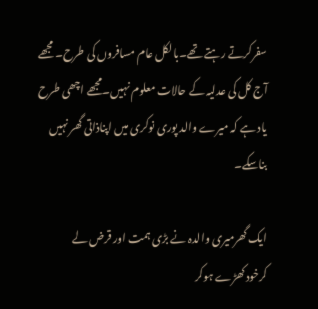سفرکرتے رہتے تھے۔بالکل عام مسافروں کی طرح۔ مجھے آج کل کی عدلیہ کے حالات معلوم نہیں۔مجھے اچھی طرح یاد ہے کہ میرے والد پوری نوکری میں اپناذاتی گھر نہیں بناسکے۔

ایک گھرمیری والدہ نے بڑی ہمت اور قرض لے کرخودکھڑے ہوکر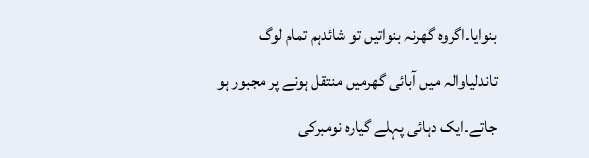بنوایا۔اگروہ گھرنہ بنواتیں تو شائدہم تمام لوگ تاندلیاوالہ میں آبائی گھرمیں منتقل ہونے پر مجبور ہو جاتے۔ایک دہائی پہلے گیارہ نومبرکی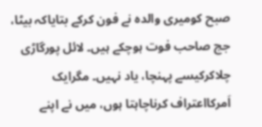صبح کومیری والدہ نے فون کرکے بتایاکہ بیٹا، جج صاحب فوت ہوچکے ہیں۔ لائل پورگاڑی چلاکرکیسے پہنچا، یاد نہیں۔ مگرایک اَمرکااعتراف کرناچاہتا ہوں، میں نے اپنے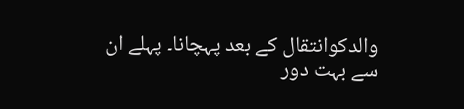والدکوانتقال کے بعد پہچانا۔ پہلے ان سے بہت دور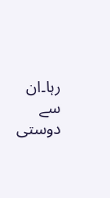رہا۔ان سے دوستی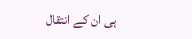ہی ان کے انتقال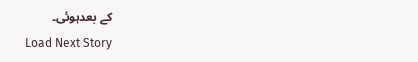کے بعدہوئی۔
Load Next Story